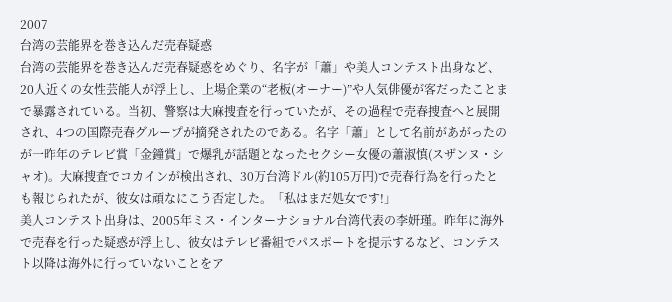2007
台湾の芸能界を巻き込んだ売春疑惑
台湾の芸能界を巻き込んだ売春疑惑をめぐり、名字が「蕭」や美人コンテスト出身など、20人近くの女性芸能人が浮上し、上場企業の“老板(オーナー)”や人気俳優が客だったことまで暴露されている。当初、警察は大麻捜査を行っていたが、その過程で売春捜査へと展開され、4つの国際売春グループが摘発されたのである。名字「蕭」として名前があがったのが一昨年のテレビ賞「金鐘賞」で爆乳が話題となったセクシー女優の蕭淑慎(スザンヌ・シャオ)。大麻捜査でコカインが検出され、30万台湾ドル(約105万円)で売春行為を行ったとも報じられたが、彼女は頑なにこう否定した。「私はまだ処女です!」
美人コンテスト出身は、2005年ミス・インターナショナル台湾代表の李妍瑾。昨年に海外で売春を行った疑惑が浮上し、彼女はテレビ番組でパスポートを提示するなど、コンテスト以降は海外に行っていないことをア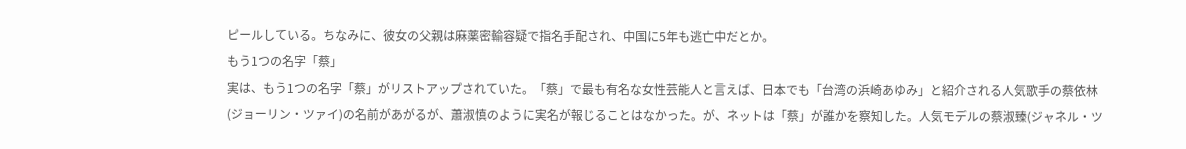ピールしている。ちなみに、彼女の父親は麻薬密輸容疑で指名手配され、中国に5年も逃亡中だとか。
もう1つの名字「蔡」
実は、もう1つの名字「蔡」がリストアップされていた。「蔡」で最も有名な女性芸能人と言えば、日本でも「台湾の浜崎あゆみ」と紹介される人気歌手の蔡依林(ジョーリン・ツァイ)の名前があがるが、蕭淑慎のように実名が報じることはなかった。が、ネットは「蔡」が誰かを察知した。人気モデルの蔡淑臻(ジャネル・ツ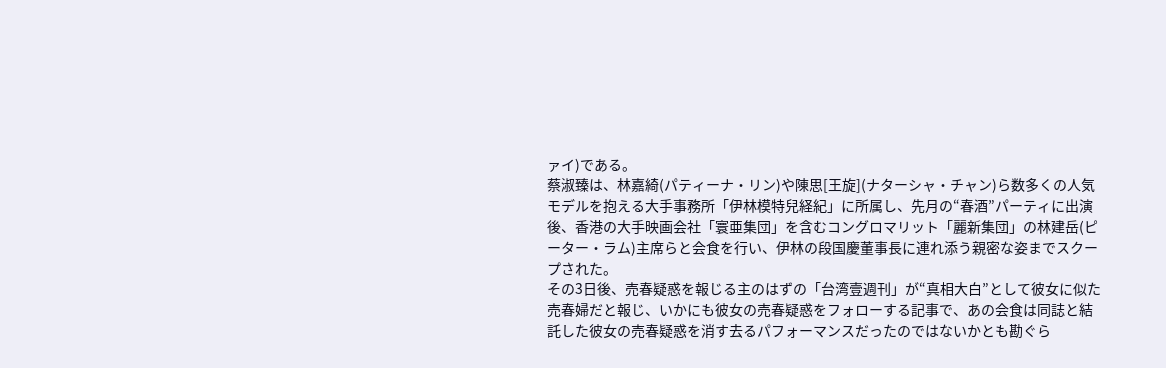ァイ)である。
蔡淑臻は、林嘉綺(パティーナ・リン)や陳思[王旋](ナターシャ・チャン)ら数多くの人気モデルを抱える大手事務所「伊林模特兒経紀」に所属し、先月の“春酒”パーティに出演後、香港の大手映画会社「寰亜集団」を含むコングロマリット「麗新集団」の林建岳(ピーター・ラム)主席らと会食を行い、伊林の段国慶董事長に連れ添う親密な姿までスクープされた。
その3日後、売春疑惑を報じる主のはずの「台湾壹週刊」が“真相大白”として彼女に似た売春婦だと報じ、いかにも彼女の売春疑惑をフォローする記事で、あの会食は同誌と結託した彼女の売春疑惑を消す去るパフォーマンスだったのではないかとも勘ぐら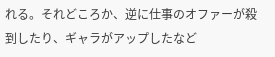れる。それどころか、逆に仕事のオファーが殺到したり、ギャラがアップしたなど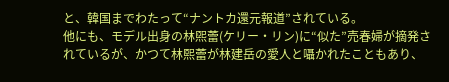と、韓国までわたって“ナントカ還元報道”されている。
他にも、モデル出身の林煕蕾(ケリー・リン)に“似た”売春婦が摘発されているが、かつて林熙蕾が林建岳の愛人と囁かれたこともあり、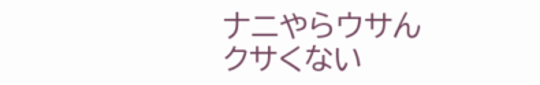ナニやらウサんクサくない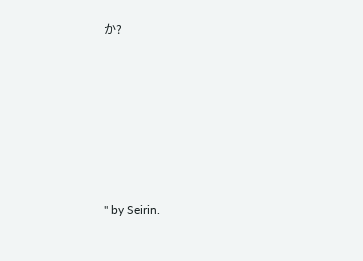か?






" by Seirin.